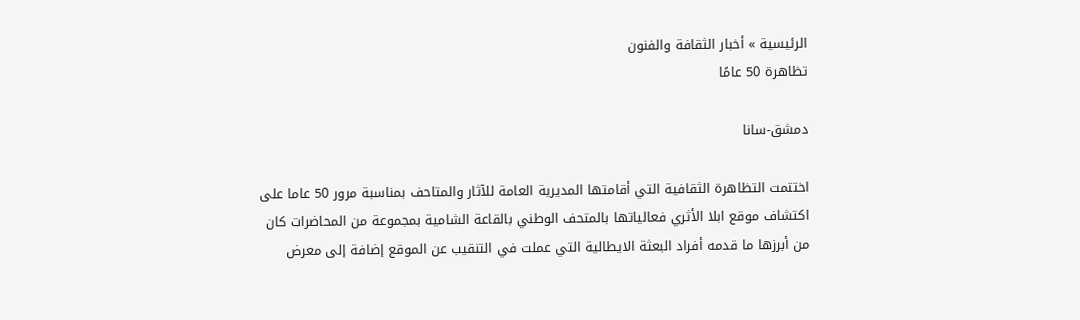الرئيسية » أخبار الثقافة والفنون
تظاهرة 50 عامًا

دمشق-سانا

اختتمت التظاهرة الثقافية التي أقامتها المديرية العامة للآثار والمتاحف بمناسبة مرور 50 عاما على اكتشاف موقع ابلا الأثري فعالياتها بالمتحف الوطني بالقاعة الشامية بمجموعة من المحاضرات كان من أبرزها ما قدمه أفراد البعثة الايطالية التي عملت في التنقيب عن الموقع إضافة إلى معرض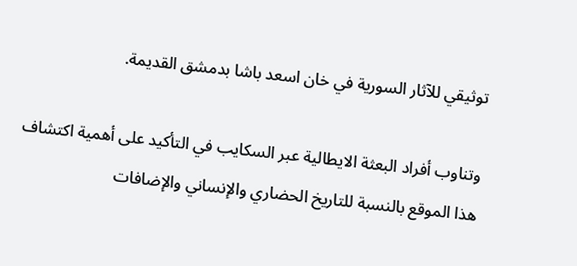توثيقي للآثار السورية في خان اسعد باشا بدمشق القديمة.

وتناوب أفراد البعثة الايطالية عبر السكايب في التأكيد على أهمية اكتشاف هذا الموقع بالنسبة للتاريخ الحضاري والإنساني والإضافات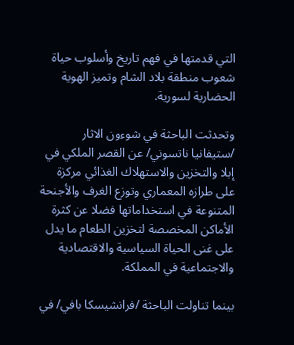التي قدمتها في فهم تاريخ وأسلوب حياة شعوب منطقة بلاد الشام وتميز الهوية الحضارية لسورية.

وتحدثت الباحثة في شوءون الاثار /ستيفانيا ناتسوني/ عن القصر الملكي في إبلا والتخزين والاستهلاك الغذائي مركزة على طرازه المعماري وتوزع الغرف والأجنحة المتنوعة في استخداماتها فضلا عن كثرة الأماكن المخصصة لتخزين الطعام ما يدل على غنى الحياة السياسية والاقتصادية والاجتماعية في المملكة.

بينما تناولت الباحثة /فرانشيسكا بافي/ في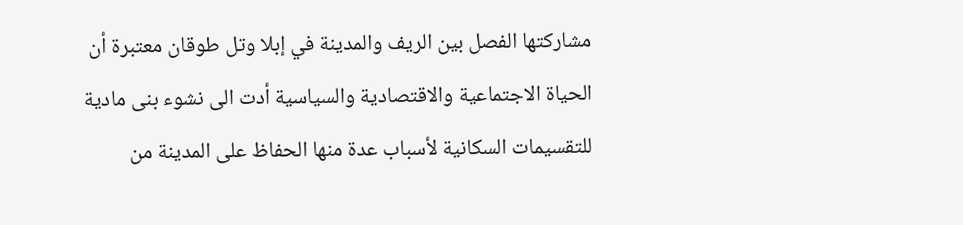مشاركتها الفصل بين الريف والمدينة في إبلا وتل طوقان معتبرة أن الحياة الاجتماعية والاقتصادية والسياسية أدت الى نشوء بنى مادية للتقسيمات السكانية لأسباب عدة منها الحفاظ على المدينة من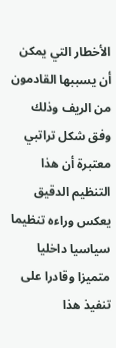الأخطار التي يمكن أن يسببها القادمون من الريف وذلك وفق شكل تراتبي معتبرة أن هذا التنظيم الدقيق يعكس وراءه تنظيما سياسيا داخليا متميزا وقادرا على تنفيذ هذا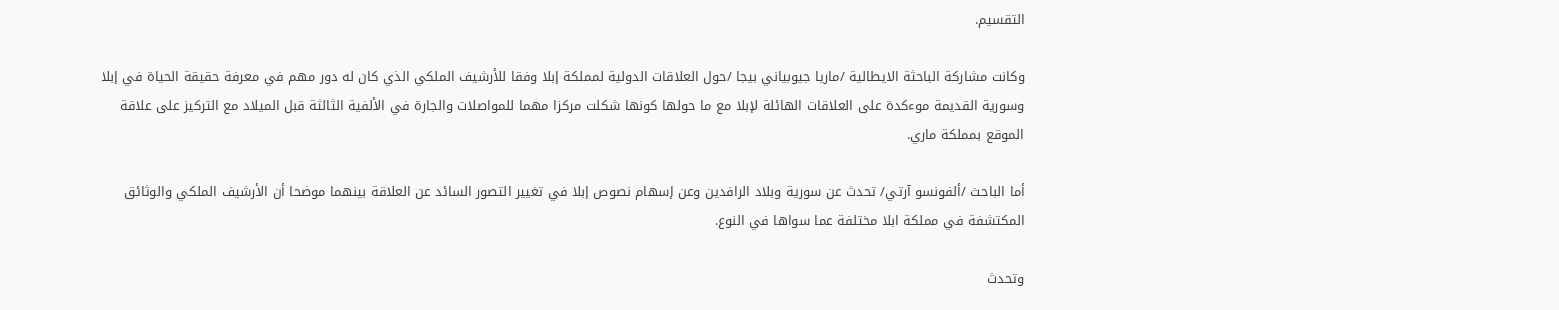التقسيم.

وكانت مشاركة الباحثة الايطالية /ماريا جيوبياني بيجا /حول العلاقات الدولية لمملكة إبلا وفقا للأرشيف الملكي الذي كان له دور مهم في معرفة حقيقة الحياة في إبلا وسورية القديمة موءكدة على العلاقات الهائلة لإبلا مع ما حولها كونها شكلت مركزا مهما للمواصلات والجارة في الألفية الثالثة قبل الميلاد مع التركيز على علاقة الموقع بمملكة ماري.

أما الباحث /ألفونسو آرتي/ تحدث عن سورية وبلاد الرافدين وعن إسهام نصوص إبلا في تغيير التصور السائد عن العلاقة بينهما موضحا أن الأرشيف الملكي والوثائق المكتشفة في مملكة ابلا مختلفة عما سواها في النوع.

وتحدث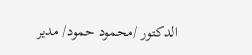الدكتور /محمود حمود/ مدير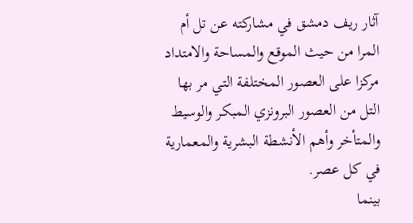آثار ريف دمشق في مشاركته عن تل أم المرا من حيث الموقع والمساحة والامتداد مركزا على العصور المختلفة التي مر بها التل من العصور البرونزي المبكر والوسيط والمتأخر وأهم الأنشطة البشرية والمعمارية في كل عصر.
بينما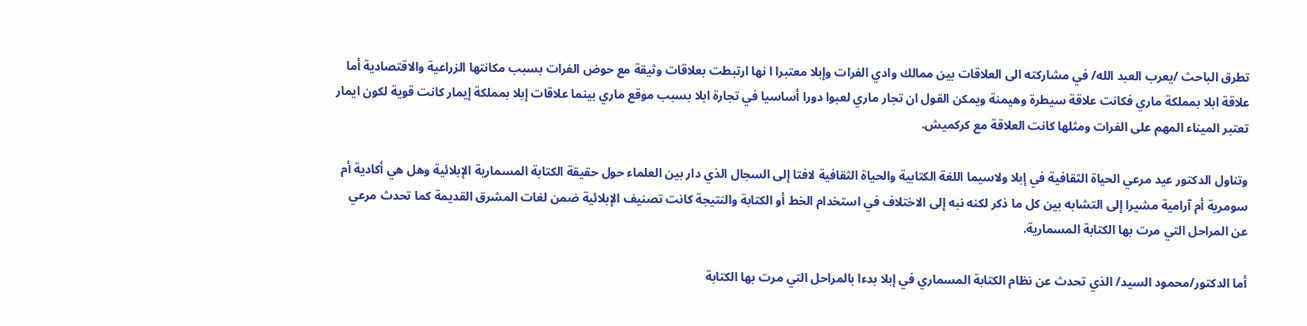تطرق الباحث /يعرب العبد الله/ في مشاركته الى العلاقات بين ممالك وادي الفرات وإبلا معتبرا ا نها ارتبطت بعلاقات وثيقة مع حوض الفرات بسبب مكانتها الزراعية والاقتصادية أما علاقة ابلا بمملكة ماري فكانت علاقة سيطرة وهيمنة ويمكن القول ان تجار ماري لعبوا دورا أساسيا في تجارة ابلا بسبب موقع ماري بينما علاقات إبلا بمملكة إيمار كانت قوية لكون ايمار تعتبر الميناء المهم على الفرات ومثلها كانت العلاقة مع كركميش.

وتناول الدكتور عيد مرعي الحياة الثقافية في إبلا ولاسيما اللغة الكتابية والحياة الثقافية لافتا إلى السجال الذي دار بين العلماء حول حقيقة الكتابة المسمارية الإبلائية وهل هي أكادية أم سومرية أم آرامية مشيرا إلى التشابه بين كل ما ذكر لكنه نبه إلى الاختلاف في استخدام الخط أو الكتابة والنتيجة كانت تصنيف الإبلائية ضمن لغات المشرق القديمة كما تحدث مرعي عن المراحل التي مرت بها الكتابة المسمارية.

أما الدكتور/محمود السيد/ الذي تحدث عن نظام الكتابة المسماري في إبلا بدءا بالمراحل التي مرت بها الكتابة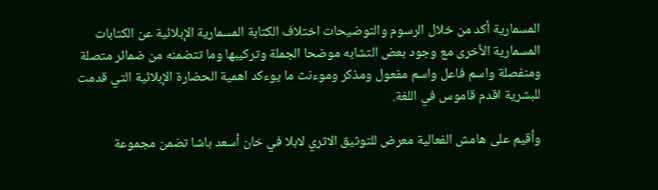المسمارية أكد من خلال الرسوم والتوضيحات اختلاف الكتابة المسمارية الإبلائية عن الكتابات المسمارية الأخرى مع وجود بعض التشابه موضحا الجملة وتركيبها وما تتضمنه من ضمائر متصلة ومنفصلة واسم فاعل واسم مفعول ومذكر وموءنث ما يوءكد اهمية الحضارة الإبلائية التي قدمت للبشرية اقدم قاموس في اللغة.

وأقيم على هامش الفعالية معرض للتوثيق الاثري لابلا في خان أسعد باشا تضمن مجموعة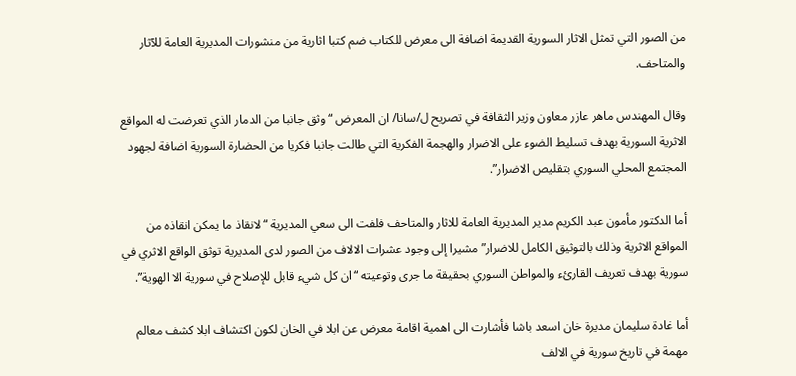من الصور التي تمثل الاثار السورية القديمة اضافة الى معرض للكتاب ضم كتبا اثارية من منشورات المديرية العامة للآثار والمتاحف.

وقال المهندس ماهر عازر معاون وزير الثقافة في تصريح ل/سانا/ ان المعرض “وثق جانبا من الدمار الذي تعرضت له المواقع الاثرية السورية بهدف تسليط الضوء على الاضرار والهجمة الفكرية التي طالت جانبا فكريا من الحضارة السورية اضافة لجهود المجتمع المحلي السوري بتقليص الاضرار”.

أما الدكتور مأمون عبد الكريم مدير المديرية العامة للاثار والمتاحف فلفت الى سعي المديرية “لانقاذ ما يمكن انقاذه من المواقع الاثرية وذلك بالتوثيق الكامل للاضرار” مشيرا إلى وجود عشرات الالاف من الصور لدى المديرية توثق الواقع الاثري في سورية بهدف تعريف القارئء والمواطن السوري بحقيقة ما جرى وتوعيته “ان كل شيء قابل للإصلاح في سورية الا الهوية”.

أما غادة سليمان مديرة خان اسعد باشا فأشارت الى اهمية اقامة معرض عن ابلا في الخان لكون اكتشاف ابلا كشف معالم مهمة في تاريخ سورية في الالف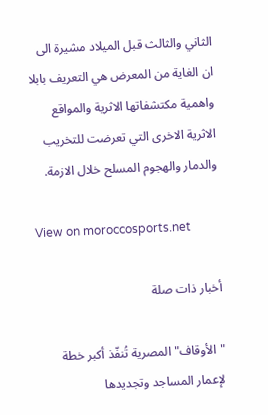الثاني والثالث قبل الميلاد مشيرة الى ان الغاية من المعرض هي التعريف بابلا واهمية مكتشفاتها الاثرية والمواقع الاثرية الاخرى التي تعرضت للتخريب والدمار والهجوم المسلح خلال الازمة.

View on moroccosports.net

أخبار ذات صلة

"الأوقاف" المصرية تُنفّذ أكبر خطة لإعمار المساجد وتجديدها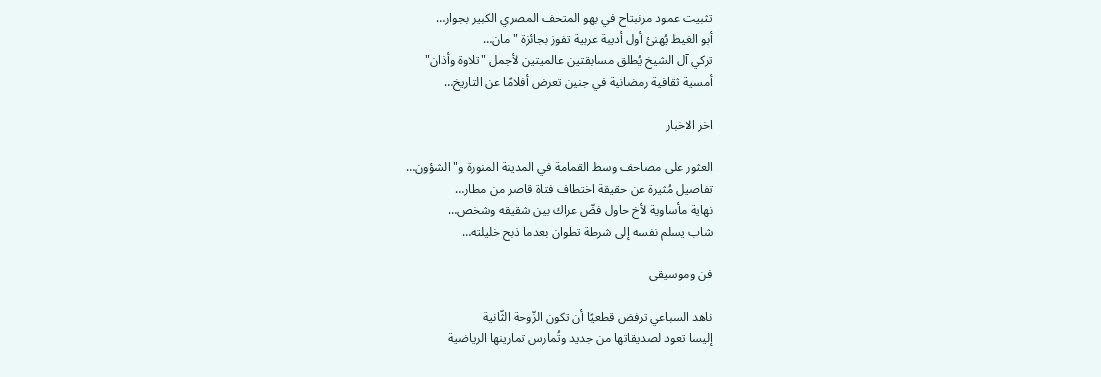تثبيت عمود مرنبتاح في بهو المتحف المصري الكبير بجوار…
أبو الغيط يُهنئ أول أديبة عربية تفوز بجائزة "مان…
تركي آل الشيخ يُطلق مسابقتين عالميتين لأجمل "تلاوة وأذان"
أمسية ثقافية رمضانية في جنين تعرض أفلامًا عن التاريخ…

اخر الاخبار

العثور على مصاحف وسط القمامة في المدينة المنورة و"الشؤون…
تفاصيل مُثيرة عن حقيقة اختطاف فتاة قاصر من مطار…
نهاية مأساوية لأخ حاول فضّ عراك بين شقيقه وشخص…
شاب يسلم نفسه إلى شرطة تطوان بعدما ذبح خليلته…

فن وموسيقى

ناهد السباعي ترفض قطعيًا أن تكون الزّوحة الثّانية
إليسا تعود لصديقاتها من جديد وتُمارس تمارينها الرياضية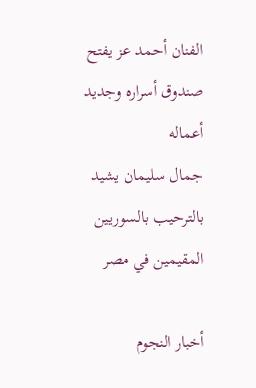الفنان أحمد عز يفتح صندوق أسراره وجديد أعماله
جمال سليمان يشيد بالترحيب بالسوريين المقيمين في مصر

أخبار النجوم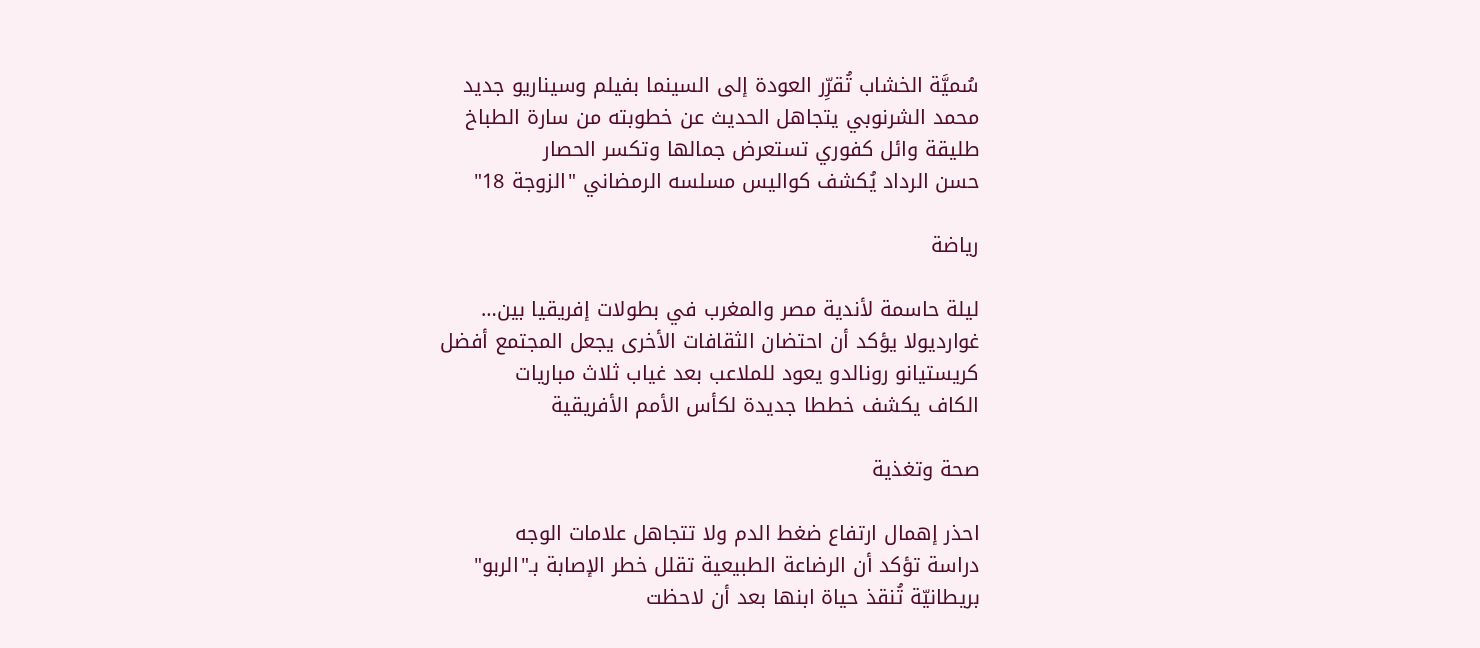سُميَّة الخشاب تُقرِّر العودة إلى السينما بفيلم وسيناريو جديد
محمد الشرنوبي يتجاهل الحديث عن خطوبته من سارة الطباخ
طليقة وائل كفوري تستعرض جمالها وتكسر الحصار
حسن الرداد يُكشف كواليس مسلسه الرمضاني "الزوجة 18"

رياضة

ليلة حاسمة لأندية مصر والمغرب في بطولات إفريقيا بين…
غوارديولا يؤكد أن احتضان الثقافات الأخرى يجعل المجتمع أفضل
كريستيانو رونالدو يعود للملاعب بعد غياب ثلاث مباريات
الكاف يكشف خططا جديدة لكأس الأمم الأفريقية

صحة وتغذية

احذر إهمال ارتفاع ضغط الدم ولا تتجاهل علامات الوجه
دراسة تؤكد أن الرضاعة الطبيعية تقلل خطر الإصابة بـ"الربو"
بريطانيّة تُنقذ حياة ابنها بعد أن لاحظت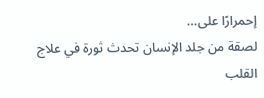إحمرارًا على…
لصقة من جلد الإنسان تحدث ثورة في علاج القلب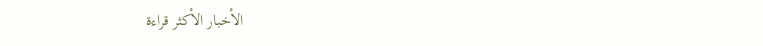الأخبار الأكثر قراءة